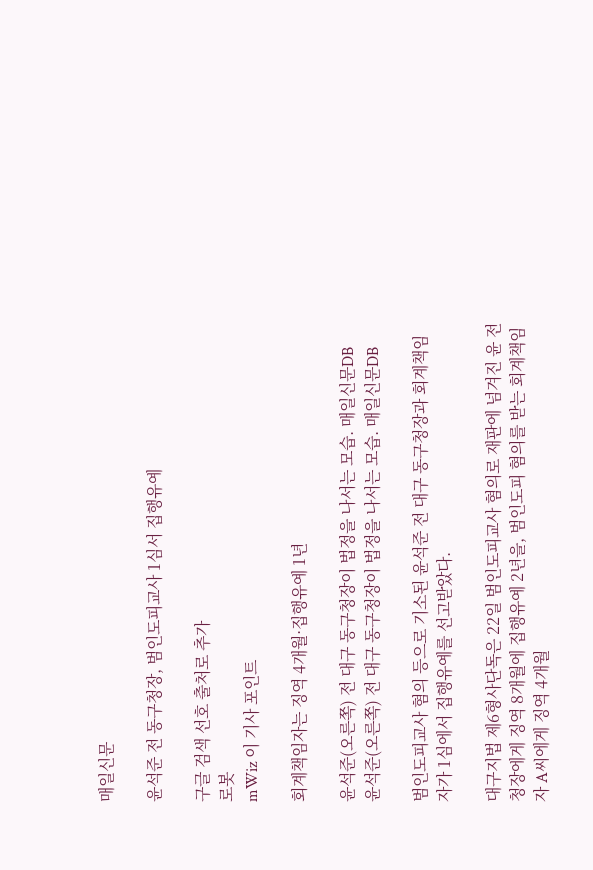매일신문

윤석준 전 동구청장, 범인도피교사 1심서 집행유예

구글 검색 선호 출처로 추가
로봇
mWiz 이 기사 포인트

회계책임자는 징역 4개월·집행유예 1년

윤석준(오른쪽) 전 대구 동구청장이 법정을 나서는 모습. 매일신문DB
윤석준(오른쪽) 전 대구 동구청장이 법정을 나서는 모습. 매일신문DB

범인도피교사 혐의 등으로 기소된 윤석준 전 대구 동구청장과 회계책임자가 1심에서 집행유예를 선고받았다.

대구지법 제6형사단독은 22일 범인도피교사 혐의로 재판에 넘겨진 윤 전 청장에게 징역 8개월에 집행유예 2년을, 범인도피 혐의를 받는 회계책임자 A씨에게 징역 4개월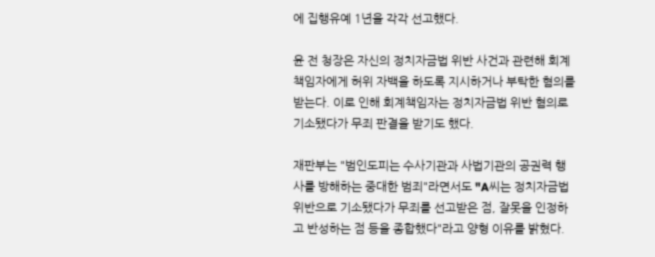에 집행유예 1년을 각각 선고했다.

윤 전 청장은 자신의 정치자금법 위반 사건과 관련해 회계책임자에게 허위 자백을 하도록 지시하거나 부탁한 혐의를 받는다. 이로 인해 회계책임자는 정치자금법 위반 혐의로 기소됐다가 무죄 판결을 받기도 했다.

재판부는 "범인도피는 수사기관과 사법기관의 공권력 행사를 방해하는 중대한 범죄"라면서도 "A씨는 정치자금법 위반으로 기소됐다가 무죄를 선고받은 점, 잘못을 인정하고 반성하는 점 등을 종합했다"라고 양형 이유를 밝혔다.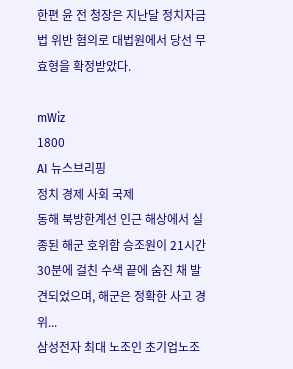한편 윤 전 청장은 지난달 정치자금법 위반 혐의로 대법원에서 당선 무효형을 확정받았다.

mWiz
1800
AI 뉴스브리핑
정치 경제 사회 국제
동해 북방한계선 인근 해상에서 실종된 해군 호위함 승조원이 21시간 30분에 걸친 수색 끝에 숨진 채 발견되었으며, 해군은 정확한 사고 경위...
삼성전자 최대 노조인 초기업노조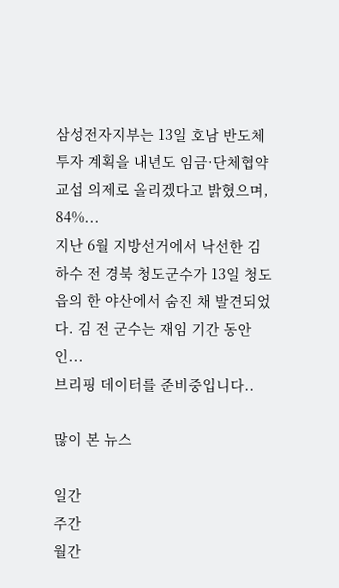삼성전자지부는 13일 호남 반도체 투자 계획을 내년도 임금·단체협약 교섭 의제로 올리겠다고 밝혔으며, 84%...
지난 6월 지방선거에서 낙선한 김하수 전 경북 청도군수가 13일 청도읍의 한 야산에서 숨진 채 발견되었다. 김 전 군수는 재임 기간 동안 인...
브리핑 데이터를 준비중입니다..

많이 본 뉴스

일간
주간
월간